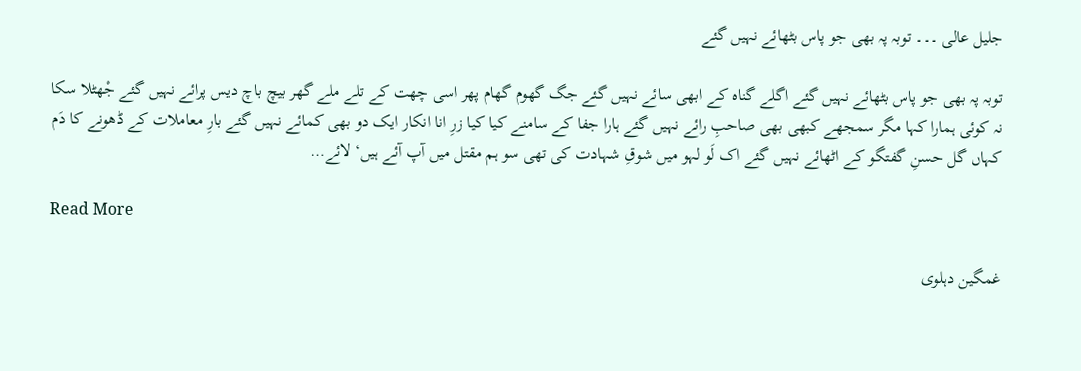جلیل عالی ۔۔۔ توبہ پہ بھی جو پاس بٹھائے نہیں گئے

توبہ پہ بھی جو پاس بٹھائے نہیں گئے اگلے گناہ کے ابھی سائے نہیں گئے جگ گھوم گھام پھر اسی چھت کے تلے ملے گھر بیچ باچ دیس پرائے نہیں گئے جْھٹلا سکا نہ کوئی ہمارا کہا مگر سمجھے کبھی بھی صاحبِ رائے نہیں گئے ہارا جفا کے سامنے کیا کیا زرِ انا انکار ایک دو بھی کمائے نہیں گئے بارِ معاملات کے ڈھونے کا دَم کہاں گل حسنِ گفتگو کے اٹھائے نہیں گئے اک لَو لہو میں شوقِ شہادت کی تھی سو ہم مقتل میں آپ آئے ہیں‘ لائے…

Read More

غمگین دہلوی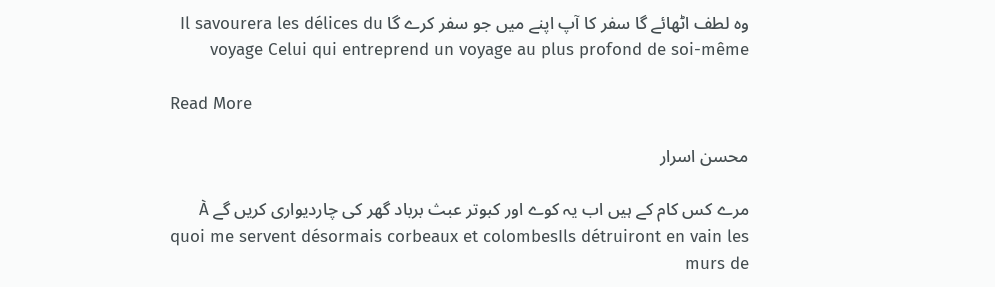وہ لطف اٹھائے گا سفر کا آپ اپنے میں جو سفر کرے گا Il savourera les délices du voyage Celui qui entreprend un voyage au plus profond de soi-même

Read More

محسن اسرار

مرے کس کام کے ہیں اب یہ کوے اور کبوتر عبث برباد گھر کی چاردیواری کریں گے À quoi me servent désormais corbeaux et colombesIls détruiront en vain les murs de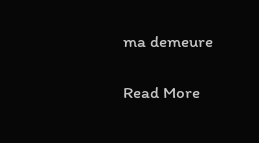ma demeure

Read More